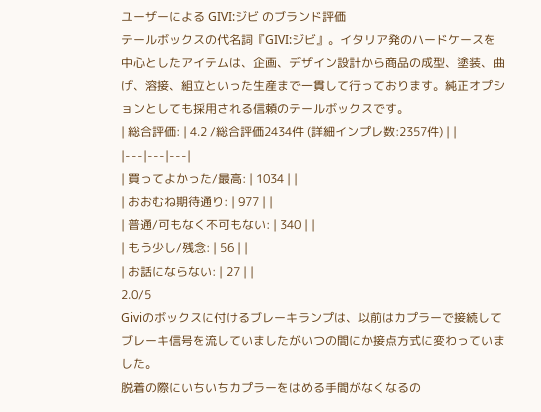ユーザーによる GIVI:ジビ のブランド評価
テールボックスの代名詞『GIVI:ジビ』。イタリア発のハードケースを中心としたアイテムは、企画、デザイン設計から商品の成型、塗装、曲げ、溶接、組立といった生産まで一貫して行っております。純正オプションとしても採用される信頼のテールボックスです。
| 総合評価: | 4.2 /総合評価2434件 (詳細インプレ数:2357件) | |
|---|---|---|
| 買ってよかった/最高: | 1034 | |
| おおむね期待通り: | 977 | |
| 普通/可もなく不可もない: | 340 | |
| もう少し/残念: | 56 | |
| お話にならない: | 27 | |
2.0/5
Giviのボックスに付けるブレーキランプは、以前はカプラーで接続してブレーキ信号を流していましたがいつの間にか接点方式に変わっていました。
脱着の際にいちいちカプラーをはめる手間がなくなるの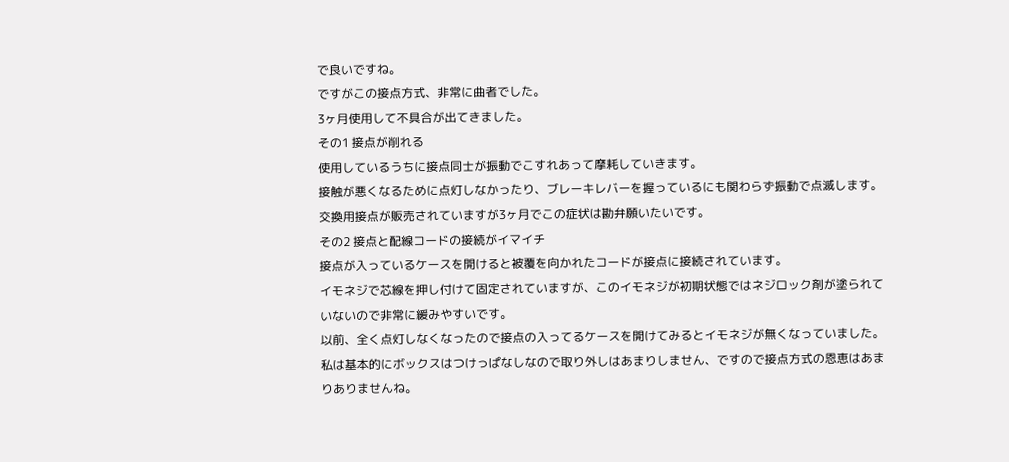で良いですね。
ですがこの接点方式、非常に曲者でした。
3ヶ月使用して不具合が出てきました。
その1 接点が削れる
使用しているうちに接点同士が振動でこすれあって摩耗していきます。
接触が悪くなるために点灯しなかったり、ブレーキレバーを握っているにも関わらず振動で点滅します。
交換用接点が販売されていますが3ヶ月でこの症状は勘弁願いたいです。
その2 接点と配線コードの接続がイマイチ
接点が入っているケースを開けると被覆を向かれたコードが接点に接続されています。
イモネジで芯線を押し付けて固定されていますが、このイモネジが初期状態ではネジロック剤が塗られていないので非常に緩みやすいです。
以前、全く点灯しなくなったので接点の入ってるケースを開けてみるとイモネジが無くなっていました。
私は基本的にボックスはつけっぱなしなので取り外しはあまりしません、ですので接点方式の恩恵はあまりありませんね。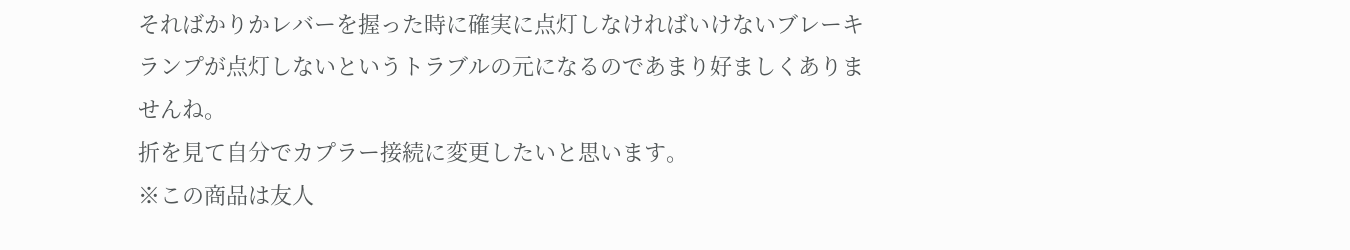そればかりかレバーを握った時に確実に点灯しなければいけないブレーキランプが点灯しないというトラブルの元になるのであまり好ましくありませんね。
折を見て自分でカプラー接続に変更したいと思います。
※この商品は友人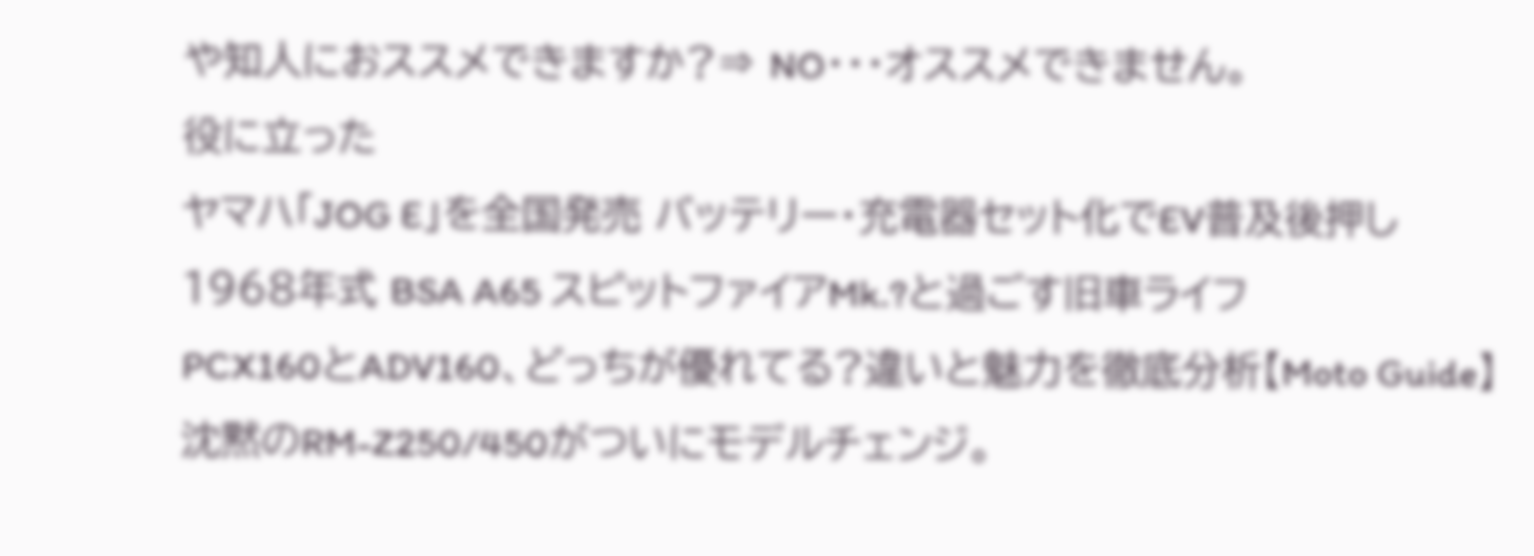や知人におススメできますか?⇒ NO・・・オススメできません。
役に立った
ヤマハ「JOG E」を全国発売 バッテリー・充電器セット化でEV普及後押し
1968年式 BSA A65 スピットファイアMk.?と過ごす旧車ライフ
PCX160とADV160、どっちが優れてる?違いと魅力を徹底分析【Moto Guide】
沈黙のRM-Z250/450がついにモデルチェンジ。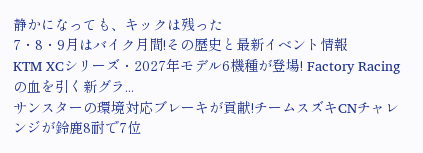静かになっても、キックは残った
7・8・9月はバイク月間!その歴史と最新イベント情報
KTM XCシリーズ・2027年モデル6機種が登場! Factory Racingの血を引く新グラ...
サンスターの環境対応ブレーキが貢献!チームスズキCNチャレンジが鈴鹿8耐で7位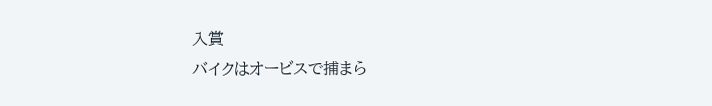入賞
バイクはオービスで捕まら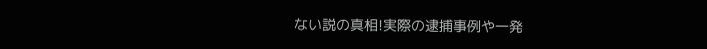ない説の真相!実際の逮捕事例や一発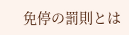免停の罰則とは